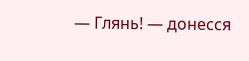— Глянь! — донесся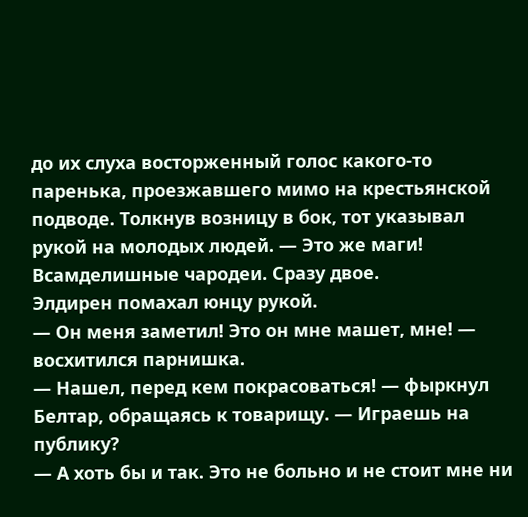до их слуха восторженный голос какого-то паренька, проезжавшего мимо на крестьянской подводе. Толкнув возницу в бок, тот указывал рукой на молодых людей. — Это же маги! Всамделишные чародеи. Сразу двое.
Элдирен помахал юнцу рукой.
— Он меня заметил! Это он мне машет, мне! — восхитился парнишка.
— Нашел, перед кем покрасоваться! — фыркнул Белтар, обращаясь к товарищу. — Играешь на публику?
— А хоть бы и так. Это не больно и не стоит мне ни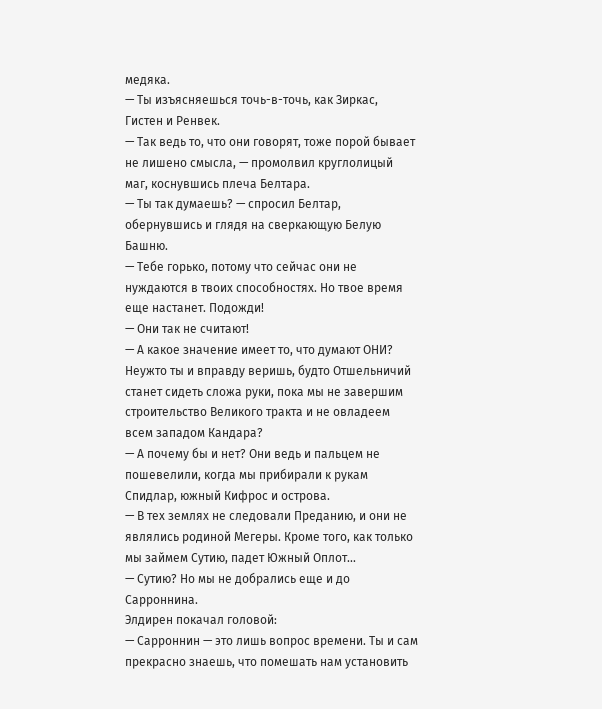медяка.
— Ты изъясняешься точь-в-точь, как Зиркас, Гистен и Ренвек.
— Так ведь то, что они говорят, тоже порой бывает не лишено смысла, — промолвил круглолицый маг, коснувшись плеча Белтара.
— Ты так думаешь? — спросил Белтар, обернувшись и глядя на сверкающую Белую Башню.
— Тебе горько, потому что сейчас они не нуждаются в твоих способностях. Но твое время еще настанет. Подожди!
— Они так не считают!
— А какое значение имеет то, что думают ОНИ? Неужто ты и вправду веришь, будто Отшельничий станет сидеть сложа руки, пока мы не завершим строительство Великого тракта и не овладеем всем западом Кандара?
— А почему бы и нет? Они ведь и пальцем не пошевелили, когда мы прибирали к рукам Спидлар, южный Кифрос и острова.
— В тех землях не следовали Преданию, и они не являлись родиной Мегеры. Кроме того, как только мы займем Сутию, падет Южный Оплот...
— Сутию? Но мы не добрались еще и до Сарроннина.
Элдирен покачал головой:
— Сарроннин — это лишь вопрос времени. Ты и сам прекрасно знаешь, что помешать нам установить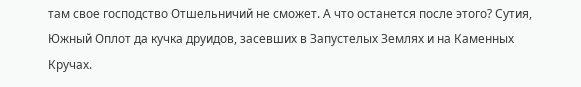там свое господство Отшельничий не сможет. А что останется после этого? Сутия, Южный Оплот да кучка друидов, засевших в Запустелых Землях и на Каменных Кручах.